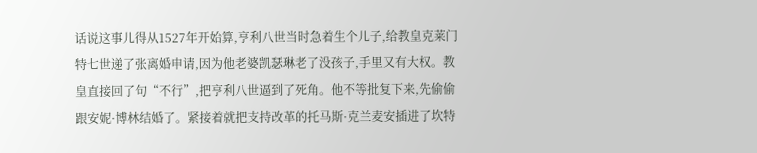话说这事儿得从1527年开始算,亨利八世当时急着生个儿子,给教皇克莱门特七世递了张离婚申请,因为他老婆凯瑟琳老了没孩子,手里又有大权。教皇直接回了句“不行”,把亨利八世逼到了死角。他不等批复下来,先偷偷跟安妮·博林结婚了。紧接着就把支持改革的托马斯·克兰麦安插进了坎特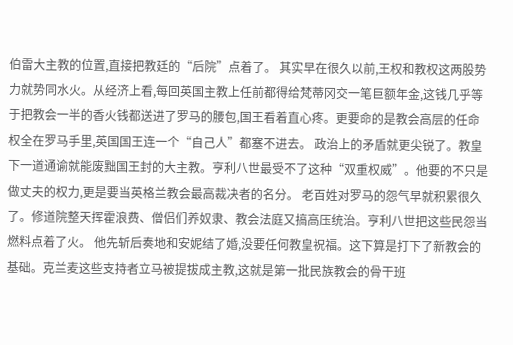伯雷大主教的位置,直接把教廷的“后院”点着了。 其实早在很久以前,王权和教权这两股势力就势同水火。从经济上看,每回英国主教上任前都得给梵蒂冈交一笔巨额年金,这钱几乎等于把教会一半的香火钱都送进了罗马的腰包,国王看着直心疼。更要命的是教会高层的任命权全在罗马手里,英国国王连一个“自己人”都塞不进去。 政治上的矛盾就更尖锐了。教皇下一道通谕就能废黜国王封的大主教。亨利八世最受不了这种“双重权威”。他要的不只是做丈夫的权力,更是要当英格兰教会最高裁决者的名分。 老百姓对罗马的怨气早就积累很久了。修道院整天挥霍浪费、僧侣们养奴隶、教会法庭又搞高压统治。亨利八世把这些民怨当燃料点着了火。 他先斩后奏地和安妮结了婚,没要任何教皇祝福。这下算是打下了新教会的基础。克兰麦这些支持者立马被提拔成主教,这就是第一批民族教会的骨干班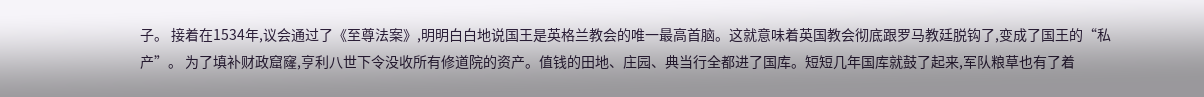子。 接着在1534年,议会通过了《至尊法案》,明明白白地说国王是英格兰教会的唯一最高首脑。这就意味着英国教会彻底跟罗马教廷脱钩了,变成了国王的“私产”。 为了填补财政窟窿,亨利八世下令没收所有修道院的资产。值钱的田地、庄园、典当行全都进了国库。短短几年国库就鼓了起来,军队粮草也有了着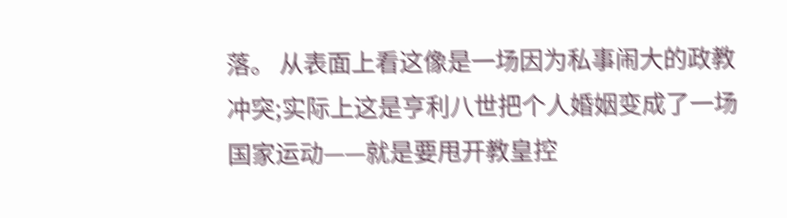落。 从表面上看这像是一场因为私事闹大的政教冲突;实际上这是亨利八世把个人婚姻变成了一场国家运动——就是要甩开教皇控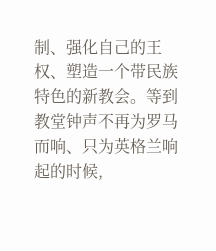制、强化自己的王权、塑造一个带民族特色的新教会。等到教堂钟声不再为罗马而响、只为英格兰响起的时候,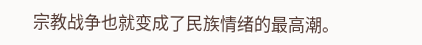宗教战争也就变成了民族情绪的最高潮。